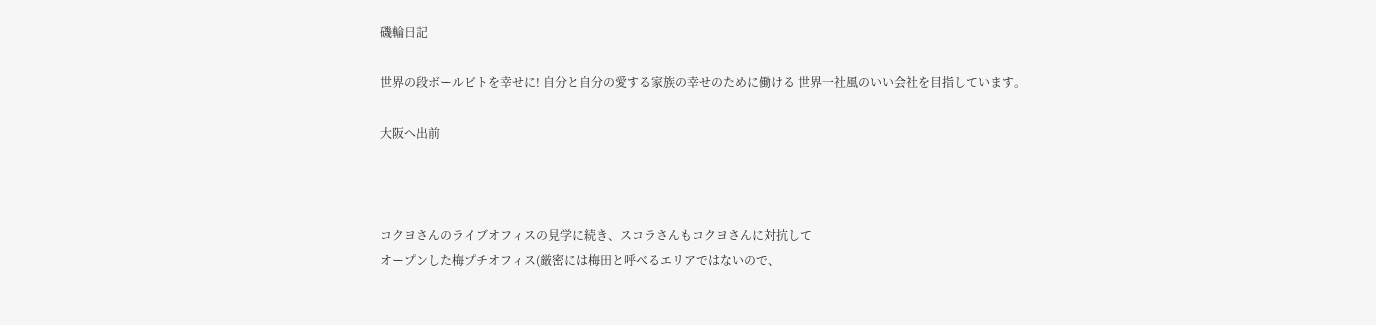磯輪日記

世界の段ボールビトを幸せに! 自分と自分の愛する家族の幸せのために働ける 世界一社風のいい会社を目指しています。

大阪へ出前



コクヨさんのライブオフィスの見学に続き、スコラさんもコクヨさんに対抗して
オープンした梅プチオフィス(厳密には梅田と呼べるエリアではないので、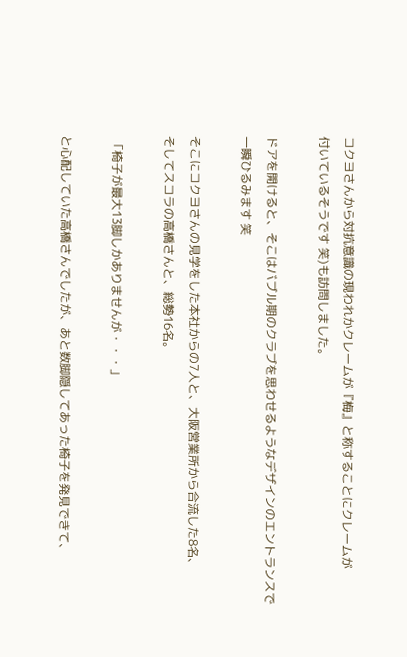コクヨさんから対抗意識の現われかクレームが『梅』と称することにクレームが
付いているそうです 笑)も訪問しました。

ドアを開けると、そこはバブル期のクラブを思わせるようなデザインのエントランスで
一瞬ひるみます 笑

そこにコクヨさんの見学をした本社からの7人と、大阪営業所から合流した8名、
そしてスコラの高橋さんと、総勢16名。

 「椅子が最大13脚しかありませんが・・・」

と心配していた高橋さんでしたが、あと数脚隠してあった椅子を発見できて、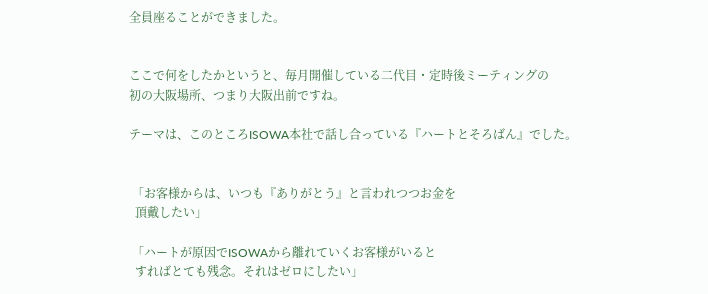全員座ることができました。


ここで何をしたかというと、毎月開催している二代目・定時後ミーティングの
初の大阪場所、つまり大阪出前ですね。

テーマは、このところISOWA本社で話し合っている『ハートとそろばん』でした。


 「お客様からは、いつも『ありがとう』と言われつつお金を
  頂戴したい」

 「ハートが原因でISOWAから離れていくお客様がいると
  すればとても残念。それはゼロにしたい」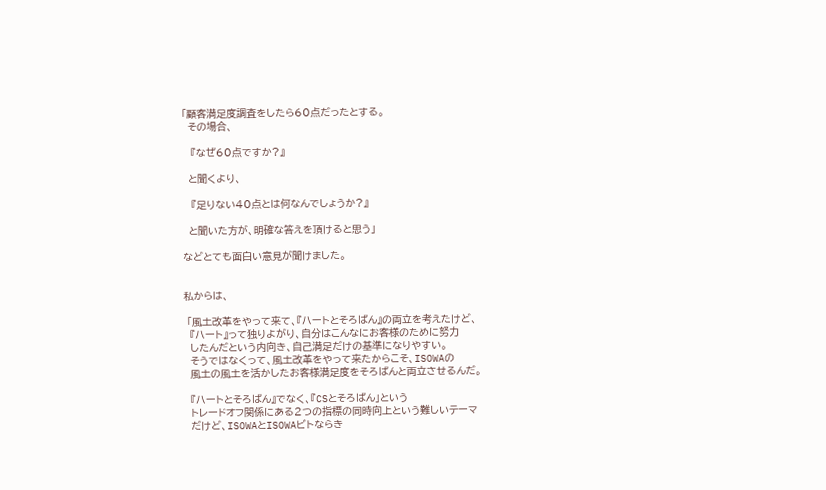「顧客満足度調査をしたら60点だったとする。
  その場合、

   『なぜ60点ですか?』

  と聞くより、

   『足りない40点とは何なんでしょうか?』

  と聞いた方が、明確な答えを頂けると思う」

などとても面白い意見が聞けました。


私からは、

 「風土改革をやって来て、『ハートとそろばん』の両立を考えたけど、
  『ハート』って独りよがり、自分はこんなにお客様のために努力
  したんだという内向き、自己満足だけの基準になりやすい。
  そうではなくって、風土改革をやって来たからこそ、ISOWAの
  風土の風土を活かしたお客様満足度をそろばんと両立させるんだ。

  『ハートとそろばん』でなく、『CSとそろばん」という
  トレードオフ関係にある2つの指標の同時向上という難しいテーマ
  だけど、ISOWAとISOWAビトならき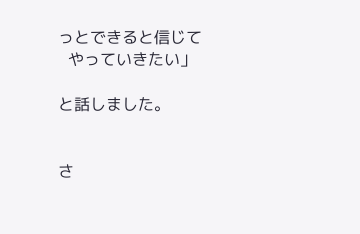っとできると信じて
  やっていきたい」

と話しました。


さ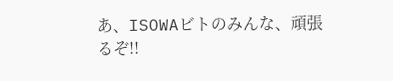あ、ISOWAビトのみんな、頑張るぞ!!